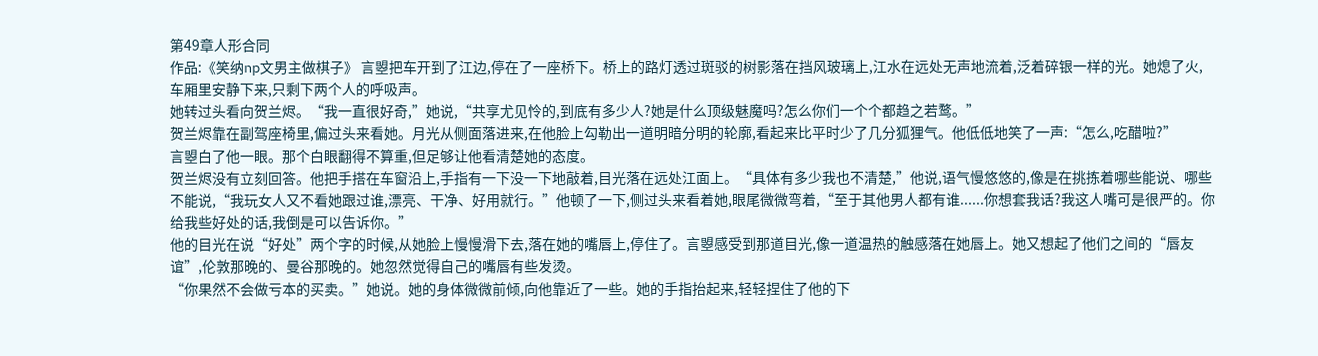第49章人形合同
作品:《笑纳np文男主做棋子》 言曌把车开到了江边,停在了一座桥下。桥上的路灯透过斑驳的树影落在挡风玻璃上,江水在远处无声地流着,泛着碎银一样的光。她熄了火,车厢里安静下来,只剩下两个人的呼吸声。
她转过头看向贺兰烬。“我一直很好奇,”她说,“共享尤见怜的,到底有多少人?她是什么顶级魅魔吗?怎么你们一个个都趋之若鹜。”
贺兰烬靠在副驾座椅里,偏过头来看她。月光从侧面落进来,在他脸上勾勒出一道明暗分明的轮廓,看起来比平时少了几分狐狸气。他低低地笑了一声:“怎么,吃醋啦?”
言曌白了他一眼。那个白眼翻得不算重,但足够让他看清楚她的态度。
贺兰烬没有立刻回答。他把手搭在车窗沿上,手指有一下没一下地敲着,目光落在远处江面上。“具体有多少我也不清楚,”他说,语气慢悠悠的,像是在挑拣着哪些能说、哪些不能说,“我玩女人又不看她跟过谁,漂亮、干净、好用就行。”他顿了一下,侧过头来看着她,眼尾微微弯着,“至于其他男人都有谁......你想套我话?我这人嘴可是很严的。你给我些好处的话,我倒是可以告诉你。”
他的目光在说“好处”两个字的时候,从她脸上慢慢滑下去,落在她的嘴唇上,停住了。言曌感受到那道目光,像一道温热的触感落在她唇上。她又想起了他们之间的“唇友谊”,伦敦那晚的、曼谷那晚的。她忽然觉得自己的嘴唇有些发烫。
“你果然不会做亏本的买卖。”她说。她的身体微微前倾,向他靠近了一些。她的手指抬起来,轻轻捏住了他的下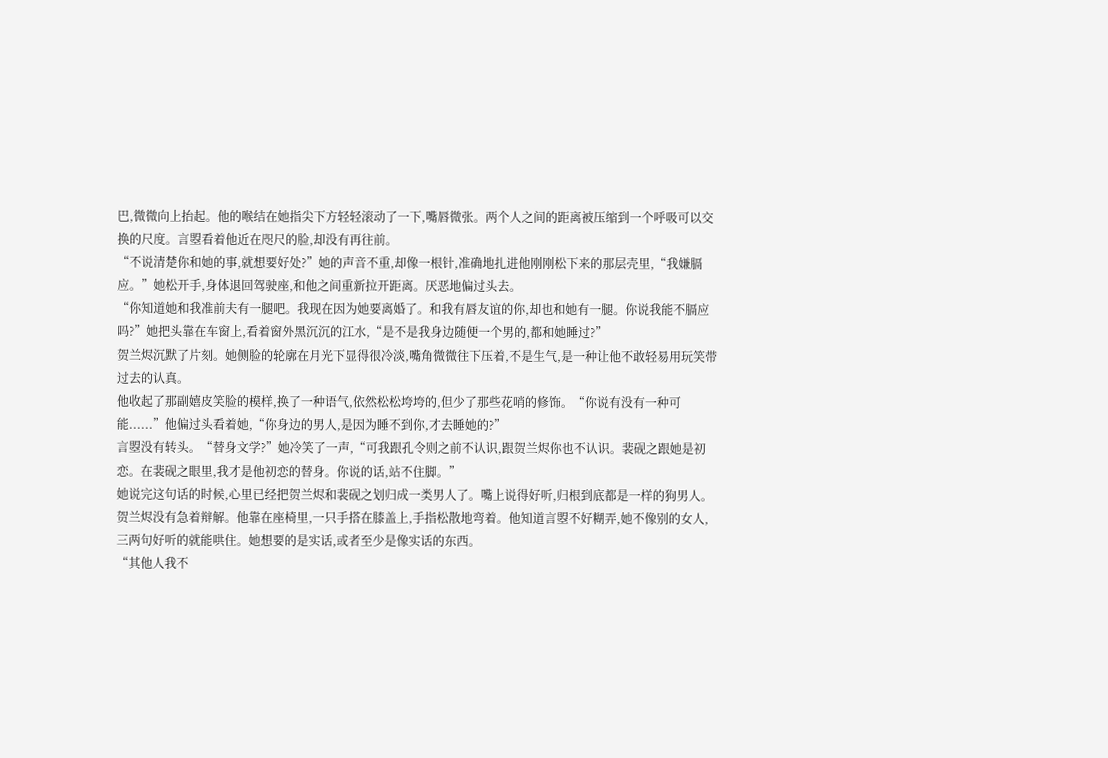巴,微微向上抬起。他的喉结在她指尖下方轻轻滚动了一下,嘴唇微张。两个人之间的距离被压缩到一个呼吸可以交换的尺度。言曌看着他近在咫尺的脸,却没有再往前。
“不说清楚你和她的事,就想要好处?”她的声音不重,却像一根针,准确地扎进他刚刚松下来的那层壳里,“我嫌膈应。”她松开手,身体退回驾驶座,和他之间重新拉开距离。厌恶地偏过头去。
“你知道她和我准前夫有一腿吧。我现在因为她要离婚了。和我有唇友谊的你,却也和她有一腿。你说我能不膈应吗?”她把头靠在车窗上,看着窗外黑沉沉的江水,“是不是我身边随便一个男的,都和她睡过?”
贺兰烬沉默了片刻。她侧脸的轮廓在月光下显得很冷淡,嘴角微微往下压着,不是生气,是一种让他不敢轻易用玩笑带过去的认真。
他收起了那副嬉皮笑脸的模样,换了一种语气,依然松松垮垮的,但少了那些花哨的修饰。“你说有没有一种可能......”他偏过头看着她,“你身边的男人,是因为睡不到你,才去睡她的?”
言曌没有转头。“替身文学?”她冷笑了一声,“可我跟孔令则之前不认识,跟贺兰烬你也不认识。裴砚之跟她是初恋。在裴砚之眼里,我才是他初恋的替身。你说的话,站不住脚。”
她说完这句话的时候,心里已经把贺兰烬和裴砚之划归成一类男人了。嘴上说得好听,归根到底都是一样的狗男人。
贺兰烬没有急着辩解。他靠在座椅里,一只手搭在膝盖上,手指松散地弯着。他知道言曌不好糊弄,她不像别的女人,三两句好听的就能哄住。她想要的是实话,或者至少是像实话的东西。
“其他人我不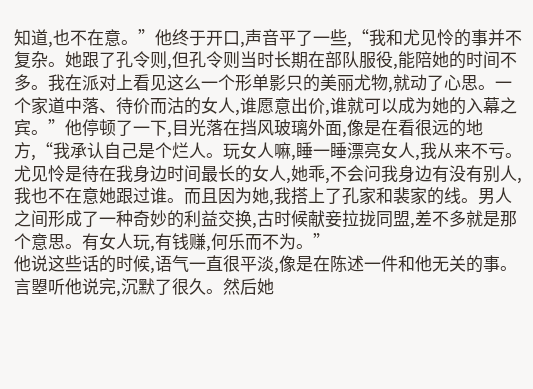知道,也不在意。”他终于开口,声音平了一些,“我和尤见怜的事并不复杂。她跟了孔令则,但孔令则当时长期在部队服役,能陪她的时间不多。我在派对上看见这么一个形单影只的美丽尤物,就动了心思。一个家道中落、待价而沽的女人,谁愿意出价,谁就可以成为她的入幕之宾。”他停顿了一下,目光落在挡风玻璃外面,像是在看很远的地方,“我承认自己是个烂人。玩女人嘛,睡一睡漂亮女人,我从来不亏。尤见怜是待在我身边时间最长的女人,她乖,不会问我身边有没有别人,我也不在意她跟过谁。而且因为她,我搭上了孔家和裴家的线。男人之间形成了一种奇妙的利益交换,古时候献妾拉拢同盟,差不多就是那个意思。有女人玩,有钱赚,何乐而不为。”
他说这些话的时候,语气一直很平淡,像是在陈述一件和他无关的事。言曌听他说完,沉默了很久。然后她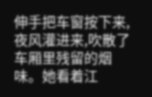伸手把车窗按下来,夜风灌进来,吹散了车厢里残留的烟味。她看着江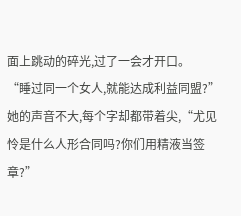面上跳动的碎光,过了一会才开口。
“睡过同一个女人,就能达成利益同盟?”她的声音不大,每个字却都带着尖,“尤见怜是什么人形合同吗?你们用精液当签章?”